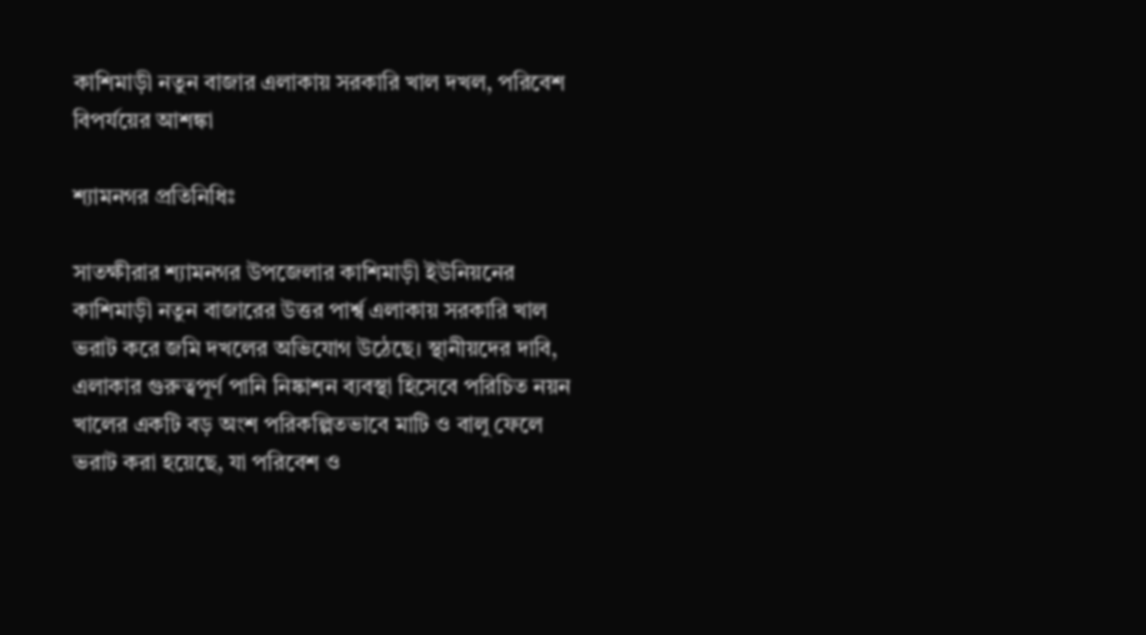কাশিমাড়ী নতুন বাজার এলাকায় সরকারি খাল দখল, পরিবেশ বিপর্যয়ের আশঙ্কা

শ্যামনগর প্রতিনিধিঃ

সাতক্ষীরার শ্যামনগর উপজেলার কাশিমাড়ী ইউনিয়নের কাশিমাড়ী নতুন বাজারের উত্তর পার্শ্ব এলাকায় সরকারি খাল ভরাট করে জমি দখলের অভিযোগ উঠেছে। স্থানীয়দের দাবি, এলাকার গুরুত্বপূর্ণ পানি নিষ্কাশন ব্যবস্থা হিসেবে পরিচিত নয়ন খালের একটি বড় অংশ পরিকল্পিতভাবে মাটি ও বালু ফেলে ভরাট করা হয়েছে, যা পরিবেশ ও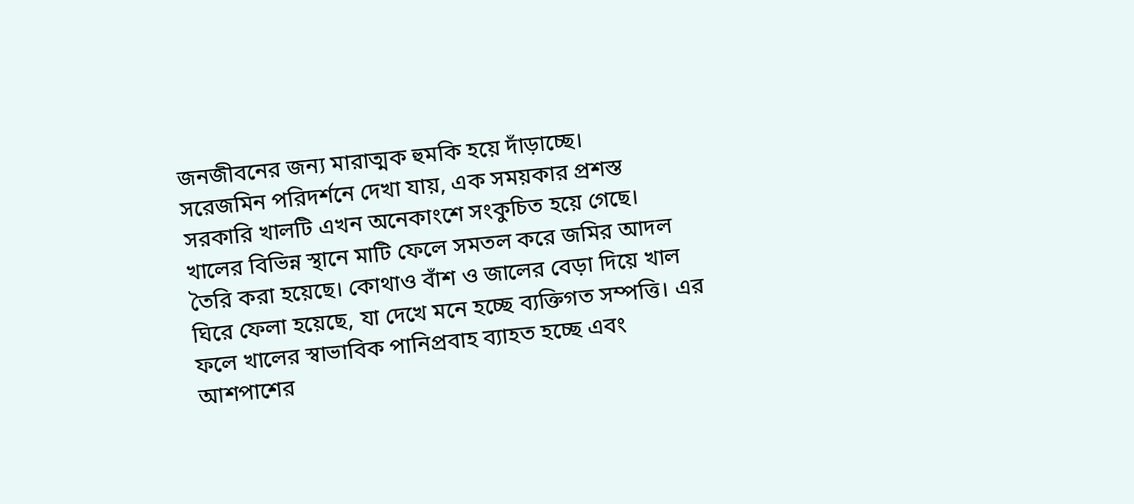জনজীবনের জন্য মারাত্মক হুমকি হয়ে দাঁড়াচ্ছে।
সরেজমিন পরিদর্শনে দেখা যায়, এক সময়কার প্রশস্ত সরকারি খালটি এখন অনেকাংশে সংকুচিত হয়ে গেছে। খালের বিভিন্ন স্থানে মাটি ফেলে সমতল করে জমির আদল তৈরি করা হয়েছে। কোথাও বাঁশ ও জালের বেড়া দিয়ে খাল ঘিরে ফেলা হয়েছে, যা দেখে মনে হচ্ছে ব্যক্তিগত সম্পত্তি। এর ফলে খালের স্বাভাবিক পানিপ্রবাহ ব্যাহত হচ্ছে এবং আশপাশের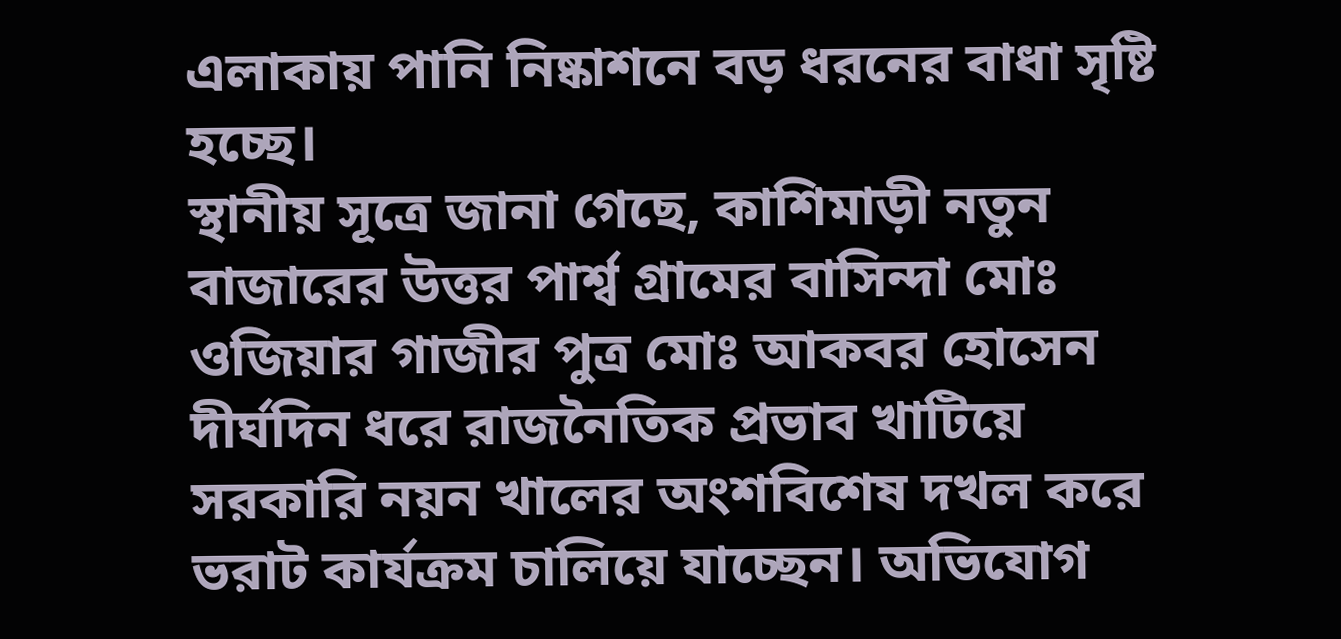এলাকায় পানি নিষ্কাশনে বড় ধরনের বাধা সৃষ্টি হচ্ছে।
স্থানীয় সূত্রে জানা গেছে, কাশিমাড়ী নতুন বাজারের উত্তর পার্শ্ব গ্রামের বাসিন্দা মোঃ ওজিয়ার গাজীর পুত্র মোঃ আকবর হোসেন দীর্ঘদিন ধরে রাজনৈতিক প্রভাব খাটিয়ে সরকারি নয়ন খালের অংশবিশেষ দখল করে ভরাট কার্যক্রম চালিয়ে যাচ্ছেন। অভিযোগ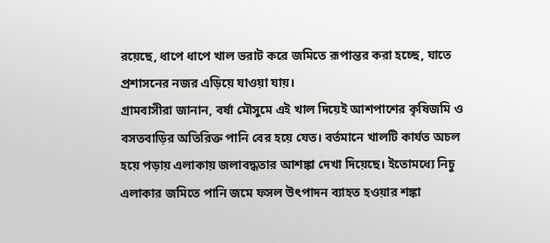রয়েছে, ধাপে ধাপে খাল ভরাট করে জমিতে রূপান্তর করা হচ্ছে, যাতে প্রশাসনের নজর এড়িয়ে যাওয়া যায়।
গ্রামবাসীরা জানান, বর্ষা মৌসুমে এই খাল দিয়েই আশপাশের কৃষিজমি ও বসতবাড়ির অতিরিক্ত পানি বের হয়ে যেত। বর্তমানে খালটি কার্যত অচল হয়ে পড়ায় এলাকায় জলাবদ্ধতার আশঙ্কা দেখা দিয়েছে। ইতোমধ্যে নিচু এলাকার জমিতে পানি জমে ফসল উৎপাদন ব্যাহত হওয়ার শঙ্কা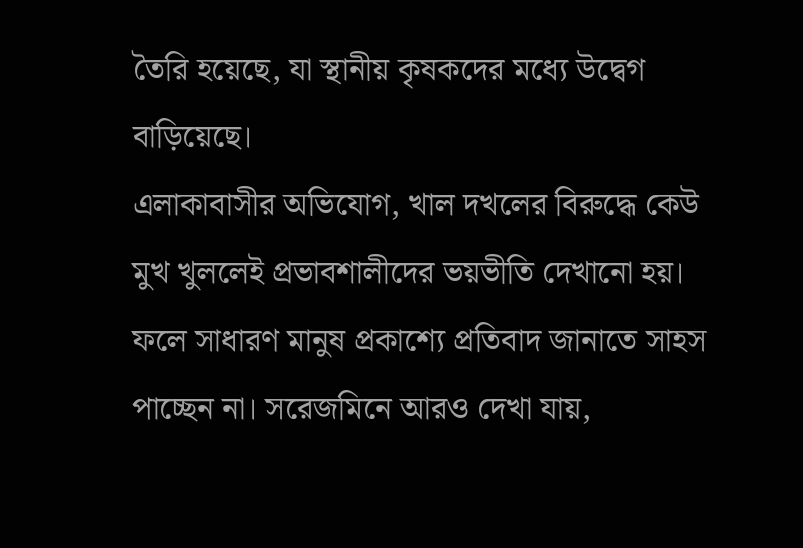তৈরি হয়েছে, যা স্থানীয় কৃষকদের মধ্যে উদ্বেগ বাড়িয়েছে।
এলাকাবাসীর অভিযোগ, খাল দখলের বিরুদ্ধে কেউ মুখ খুললেই প্রভাবশালীদের ভয়ভীতি দেখানো হয়। ফলে সাধারণ মানুষ প্রকাশ্যে প্রতিবাদ জানাতে সাহস পাচ্ছেন না। সরেজমিনে আরও দেখা যায়,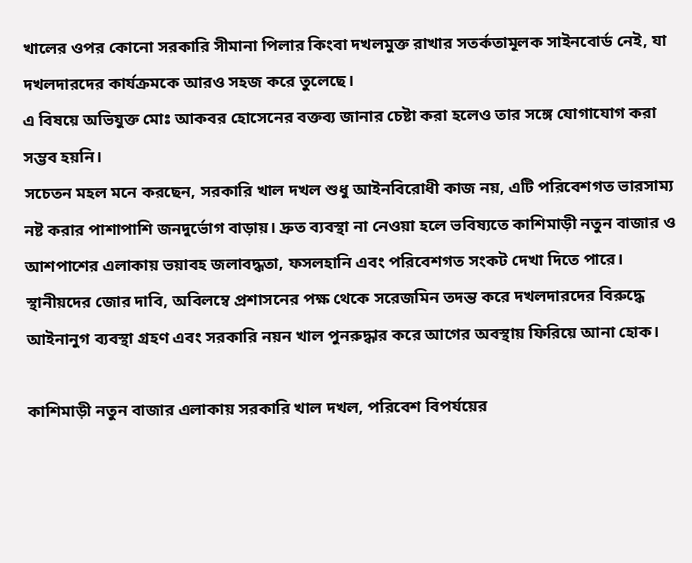খালের ওপর কোনো সরকারি সীমানা পিলার কিংবা দখলমুক্ত রাখার সতর্কতামূলক সাইনবোর্ড নেই, যা দখলদারদের কার্যক্রমকে আরও সহজ করে তুলেছে।
এ বিষয়ে অভিযুক্ত মোঃ আকবর হোসেনের বক্তব্য জানার চেষ্টা করা হলেও তার সঙ্গে যোগাযোগ করা সম্ভব হয়নি।
সচেতন মহল মনে করছেন, সরকারি খাল দখল শুধু আইনবিরোধী কাজ নয়, এটি পরিবেশগত ভারসাম্য নষ্ট করার পাশাপাশি জনদুর্ভোগ বাড়ায়। দ্রুত ব্যবস্থা না নেওয়া হলে ভবিষ্যতে কাশিমাড়ী নতুন বাজার ও আশপাশের এলাকায় ভয়াবহ জলাবদ্ধতা, ফসলহানি এবং পরিবেশগত সংকট দেখা দিতে পারে।
স্থানীয়দের জোর দাবি, অবিলম্বে প্রশাসনের পক্ষ থেকে সরেজমিন তদন্ত করে দখলদারদের বিরুদ্ধে আইনানুগ ব্যবস্থা গ্রহণ এবং সরকারি নয়ন খাল পুনরুদ্ধার করে আগের অবস্থায় ফিরিয়ে আনা হোক।

কাশিমাড়ী নতুন বাজার এলাকায় সরকারি খাল দখল, পরিবেশ বিপর্যয়ের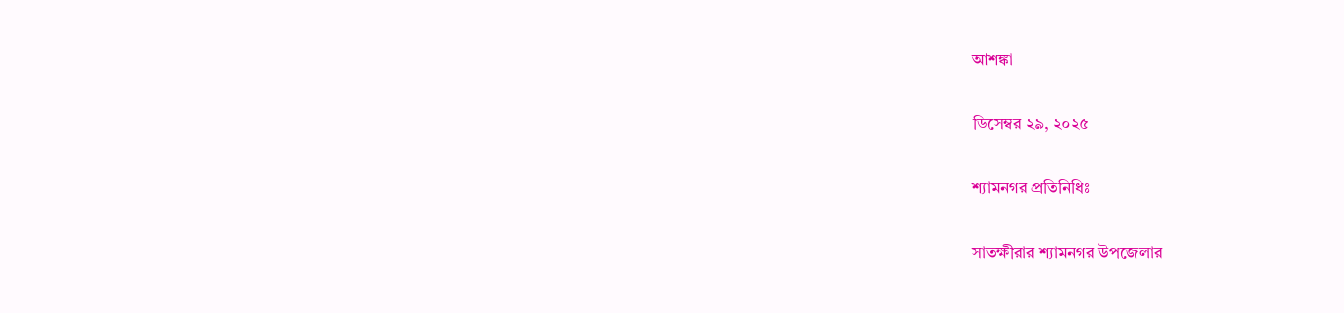আশঙ্কা

ডিসেম্বর ২৯, ২০২৫

শ্যামনগর প্রতিনিধিঃ

সাতক্ষীরার শ্যামনগর উপজেলার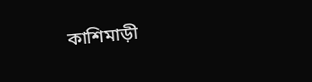কাশিমাড়ী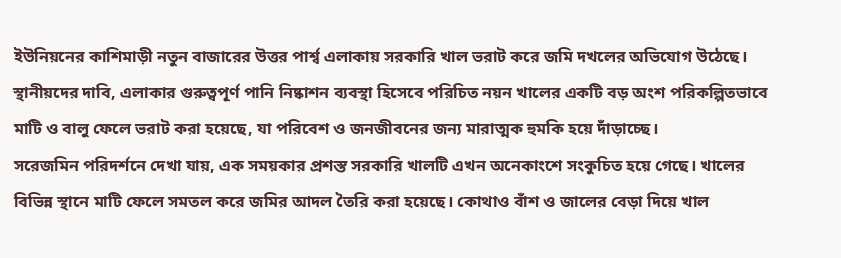ইউনিয়নের কাশিমাড়ী নতুন বাজারের উত্তর পার্শ্ব এলাকায় সরকারি খাল ভরাট করে জমি দখলের অভিযোগ উঠেছে। স্থানীয়দের দাবি, এলাকার গুরুত্বপূর্ণ পানি নিষ্কাশন ব্যবস্থা হিসেবে পরিচিত নয়ন খালের একটি বড় অংশ পরিকল্পিতভাবে মাটি ও বালু ফেলে ভরাট করা হয়েছে, যা পরিবেশ ও জনজীবনের জন্য মারাত্মক হুমকি হয়ে দাঁড়াচ্ছে।
সরেজমিন পরিদর্শনে দেখা যায়, এক সময়কার প্রশস্ত সরকারি খালটি এখন অনেকাংশে সংকুচিত হয়ে গেছে। খালের বিভিন্ন স্থানে মাটি ফেলে সমতল করে জমির আদল তৈরি করা হয়েছে। কোথাও বাঁশ ও জালের বেড়া দিয়ে খাল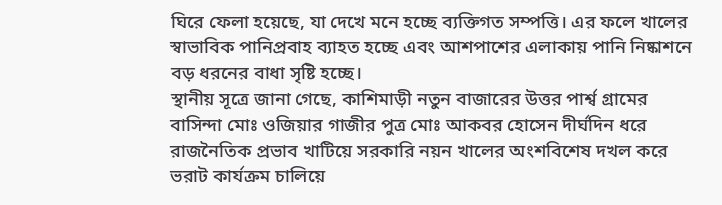ঘিরে ফেলা হয়েছে, যা দেখে মনে হচ্ছে ব্যক্তিগত সম্পত্তি। এর ফলে খালের স্বাভাবিক পানিপ্রবাহ ব্যাহত হচ্ছে এবং আশপাশের এলাকায় পানি নিষ্কাশনে বড় ধরনের বাধা সৃষ্টি হচ্ছে।
স্থানীয় সূত্রে জানা গেছে, কাশিমাড়ী নতুন বাজারের উত্তর পার্শ্ব গ্রামের বাসিন্দা মোঃ ওজিয়ার গাজীর পুত্র মোঃ আকবর হোসেন দীর্ঘদিন ধরে রাজনৈতিক প্রভাব খাটিয়ে সরকারি নয়ন খালের অংশবিশেষ দখল করে ভরাট কার্যক্রম চালিয়ে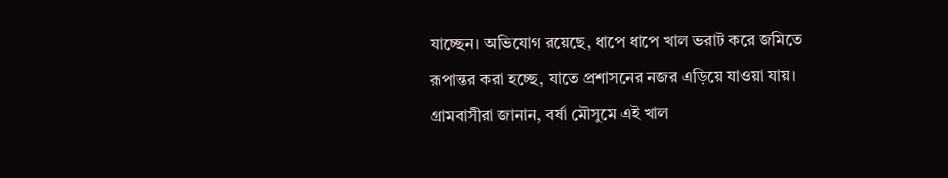যাচ্ছেন। অভিযোগ রয়েছে, ধাপে ধাপে খাল ভরাট করে জমিতে রূপান্তর করা হচ্ছে, যাতে প্রশাসনের নজর এড়িয়ে যাওয়া যায়।
গ্রামবাসীরা জানান, বর্ষা মৌসুমে এই খাল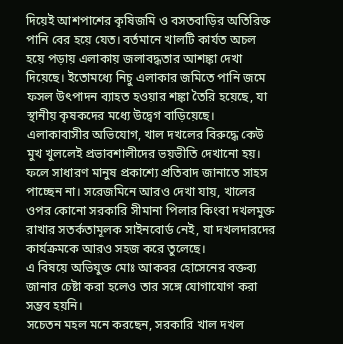দিয়েই আশপাশের কৃষিজমি ও বসতবাড়ির অতিরিক্ত পানি বের হয়ে যেত। বর্তমানে খালটি কার্যত অচল হয়ে পড়ায় এলাকায় জলাবদ্ধতার আশঙ্কা দেখা দিয়েছে। ইতোমধ্যে নিচু এলাকার জমিতে পানি জমে ফসল উৎপাদন ব্যাহত হওয়ার শঙ্কা তৈরি হয়েছে, যা স্থানীয় কৃষকদের মধ্যে উদ্বেগ বাড়িয়েছে।
এলাকাবাসীর অভিযোগ, খাল দখলের বিরুদ্ধে কেউ মুখ খুললেই প্রভাবশালীদের ভয়ভীতি দেখানো হয়। ফলে সাধারণ মানুষ প্রকাশ্যে প্রতিবাদ জানাতে সাহস পাচ্ছেন না। সরেজমিনে আরও দেখা যায়, খালের ওপর কোনো সরকারি সীমানা পিলার কিংবা দখলমুক্ত রাখার সতর্কতামূলক সাইনবোর্ড নেই, যা দখলদারদের কার্যক্রমকে আরও সহজ করে তুলেছে।
এ বিষয়ে অভিযুক্ত মোঃ আকবর হোসেনের বক্তব্য জানার চেষ্টা করা হলেও তার সঙ্গে যোগাযোগ করা সম্ভব হয়নি।
সচেতন মহল মনে করছেন, সরকারি খাল দখল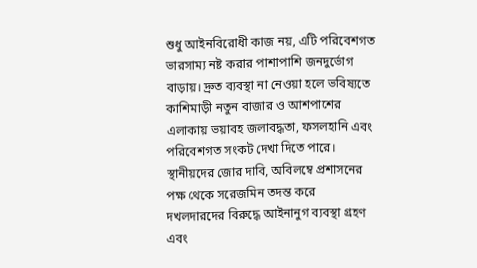শুধু আইনবিরোধী কাজ নয়, এটি পরিবেশগত ভারসাম্য নষ্ট করার পাশাপাশি জনদুর্ভোগ বাড়ায়। দ্রুত ব্যবস্থা না নেওয়া হলে ভবিষ্যতে কাশিমাড়ী নতুন বাজার ও আশপাশের এলাকায় ভয়াবহ জলাবদ্ধতা, ফসলহানি এবং পরিবেশগত সংকট দেখা দিতে পারে।
স্থানীয়দের জোর দাবি, অবিলম্বে প্রশাসনের পক্ষ থেকে সরেজমিন তদন্ত করে দখলদারদের বিরুদ্ধে আইনানুগ ব্যবস্থা গ্রহণ এবং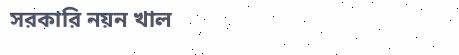সরকারি নয়ন খাল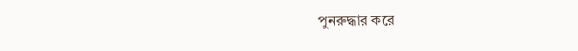পুনরুদ্ধার করে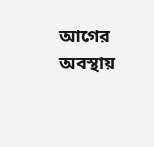আগের অবস্থায়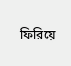ফিরিয়ে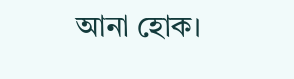আনা হোক।